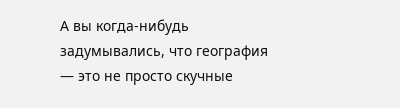А вы когда-нибудь задумывались, что география — это не просто скучные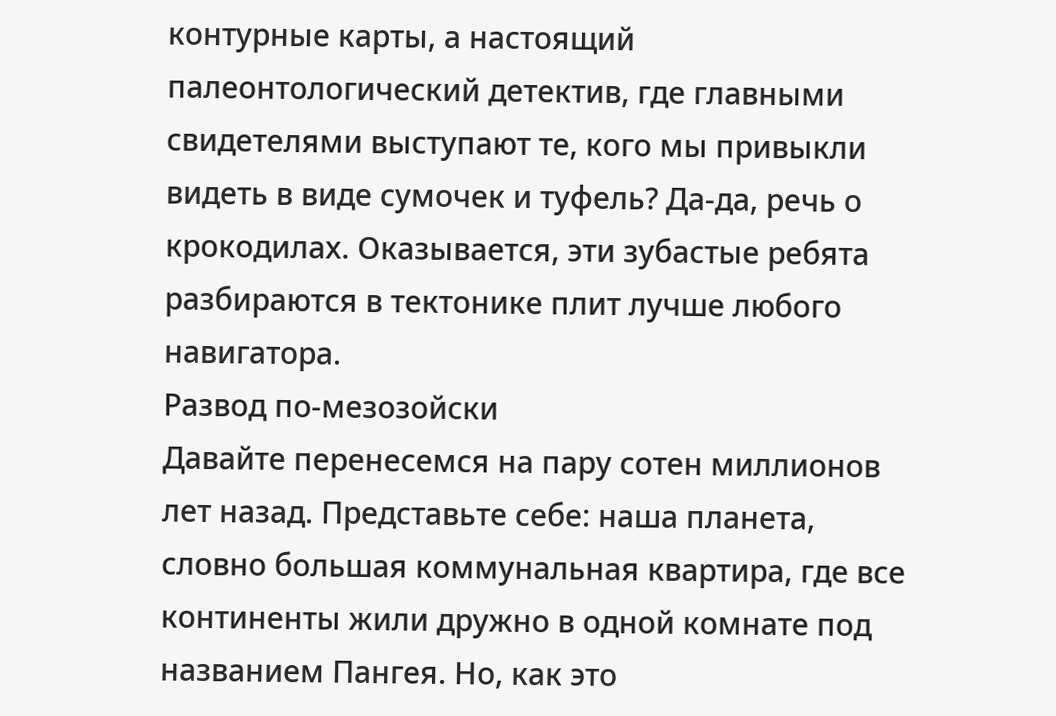контурные карты, а настоящий палеонтологический детектив, где главными свидетелями выступают те, кого мы привыкли видеть в виде сумочек и туфель? Да-да, речь о крокодилах. Оказывается, эти зубастые ребята разбираются в тектонике плит лучше любого навигатора.
Развод по-мезозойски
Давайте перенесемся на пару сотен миллионов лет назад. Представьте себе: наша планета, словно большая коммунальная квартира, где все континенты жили дружно в одной комнате под названием Пангея. Но, как это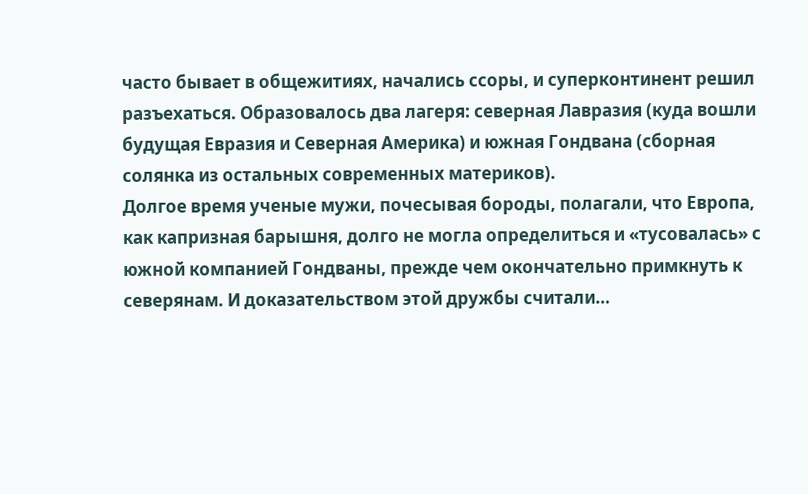часто бывает в общежитиях, начались ссоры, и суперконтинент решил разъехаться. Образовалось два лагеря: северная Лавразия (куда вошли будущая Евразия и Северная Америка) и южная Гондвана (сборная солянка из остальных современных материков).
Долгое время ученые мужи, почесывая бороды, полагали, что Европа, как капризная барышня, долго не могла определиться и «тусовалась» с южной компанией Гондваны, прежде чем окончательно примкнуть к северянам. И доказательством этой дружбы считали…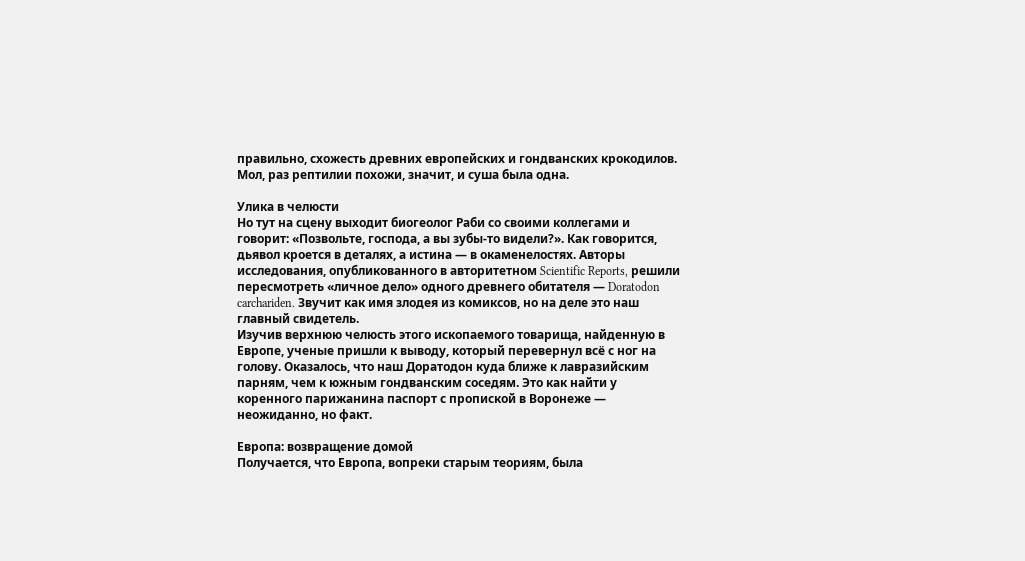правильно, схожесть древних европейских и гондванских крокодилов. Мол, раз рептилии похожи, значит, и суша была одна.

Улика в челюсти
Но тут на сцену выходит биогеолог Раби со своими коллегами и говорит: «Позвольте, господа, а вы зубы-то видели?». Как говорится, дьявол кроется в деталях, а истина — в окаменелостях. Авторы исследования, опубликованного в авторитетном Scientific Reports, решили пересмотреть «личное дело» одного древнего обитателя — Doratodon carchariden. Звучит как имя злодея из комиксов, но на деле это наш главный свидетель.
Изучив верхнюю челюсть этого ископаемого товарища, найденную в Европе, ученые пришли к выводу, который перевернул всё с ног на голову. Оказалось, что наш Доратодон куда ближе к лавразийским парням, чем к южным гондванским соседям. Это как найти у коренного парижанина паспорт с пропиской в Воронеже — неожиданно, но факт.

Европа: возвращение домой
Получается, что Европа, вопреки старым теориям, была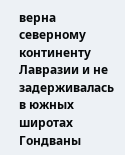верна северному континенту Лавразии и не задерживалась в южных широтах Гондваны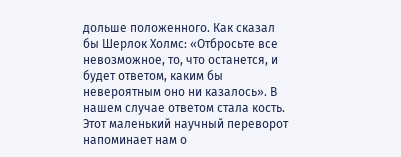дольше положенного. Как сказал бы Шерлок Холмс: «Отбросьте все невозможное, то, что останется, и будет ответом, каким бы невероятным оно ни казалось». В нашем случае ответом стала кость.
Этот маленький научный переворот напоминает нам о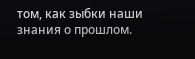том, как зыбки наши знания о прошлом.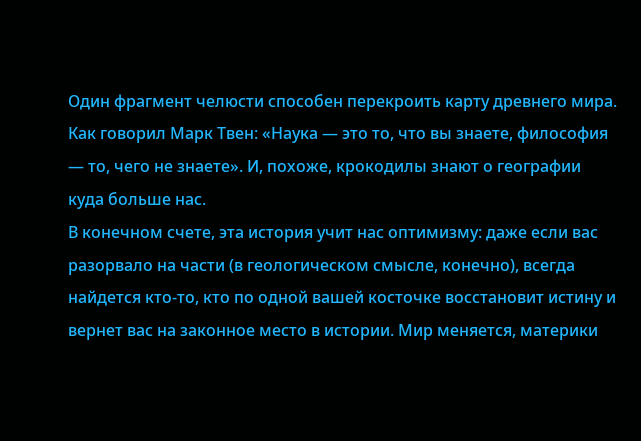Один фрагмент челюсти способен перекроить карту древнего мира. Как говорил Марк Твен: «Наука — это то, что вы знаете, философия — то, чего не знаете». И, похоже, крокодилы знают о географии куда больше нас.
В конечном счете, эта история учит нас оптимизму: даже если вас разорвало на части (в геологическом смысле, конечно), всегда найдется кто-то, кто по одной вашей косточке восстановит истину и вернет вас на законное место в истории. Мир меняется, материки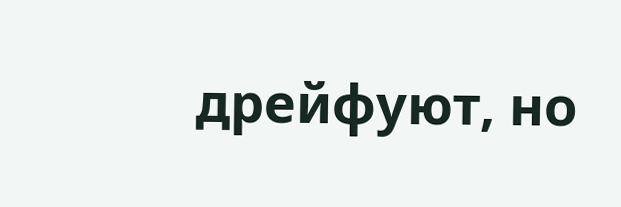дрейфуют, но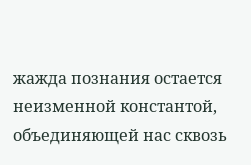жажда познания остается неизменной константой, объединяющей нас сквозь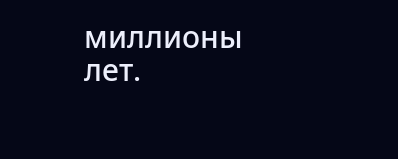миллионы лет.